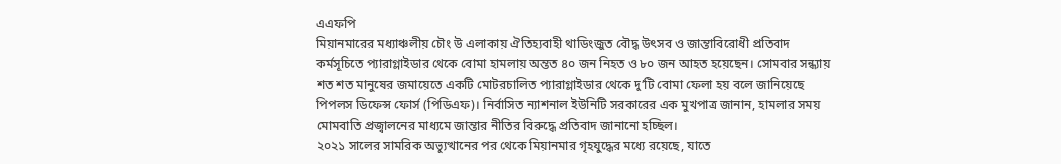এএফপি
মিয়ানমারের মধ্যাঞ্চলীয় চৌং উ এলাকায় ঐতিহ্যবাহী থাডিংজুত বৌদ্ধ উৎসব ও জান্তাবিরোধী প্রতিবাদ কর্মসূচিতে প্যারাগ্লাইডার থেকে বোমা হামলায় অন্তত ৪০ জন নিহত ও ৮০ জন আহত হয়েছেন। সোমবার সন্ধ্যায় শত শত মানুষের জমায়েতে একটি মোটরচালিত প্যারাগ্লাইডার থেকে দু’টি বোমা ফেলা হয় বলে জানিয়েছে পিপলস ডিফেন্স ফোর্স (পিডিএফ)। নির্বাসিত ন্যাশনাল ইউনিটি সরকারের এক মুখপাত্র জানান, হামলার সময় মোমবাতি প্রজ্বালনের মাধ্যমে জান্তার নীতির বিরুদ্ধে প্রতিবাদ জানানো হচ্ছিল।
২০২১ সালের সামরিক অভ্যুত্থানের পর থেকে মিয়ানমার গৃহযুদ্ধের মধ্যে রয়েছে, যাতে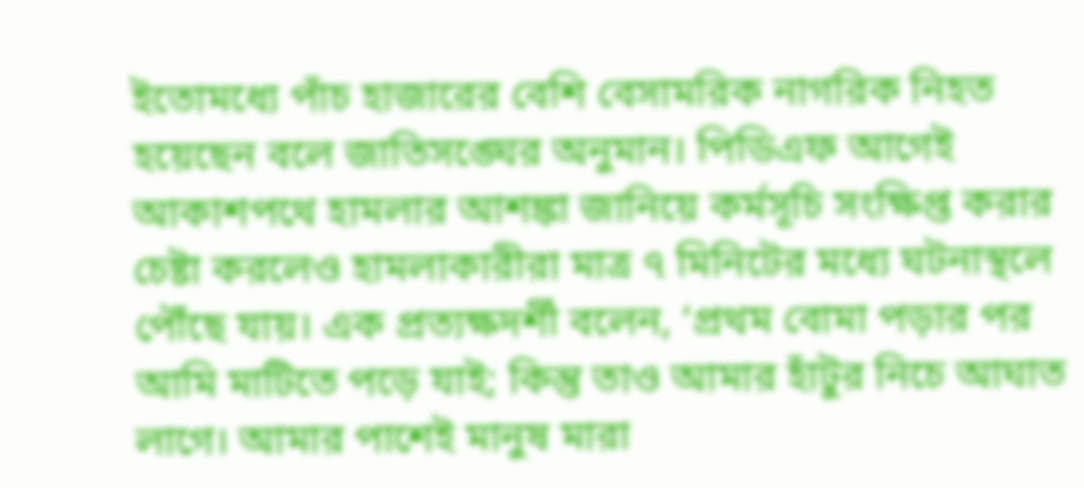ইতোমধ্যে পাঁচ হাজারের বেশি বেসামরিক নাগরিক নিহত হয়েছেন বলে জাতিসঙ্ঘের অনুমান। পিডিএফ আগেই আকাশপথে হামলার আশঙ্কা জানিয়ে কর্মসূচি সংক্ষিপ্ত করার চেষ্টা করলেও হামলাকারীরা মাত্র ৭ মিনিটের মধ্যে ঘটনাস্থলে পৌঁছে যায়। এক প্রত্যক্ষদর্শী বলেন, ‘প্রথম বোমা পড়ার পর আমি মাটিতে পড়ে যাই; কিন্তু তাও আমার হাঁটুর নিচে আঘাত লাগে। আমার পাশেই মানুষ মারা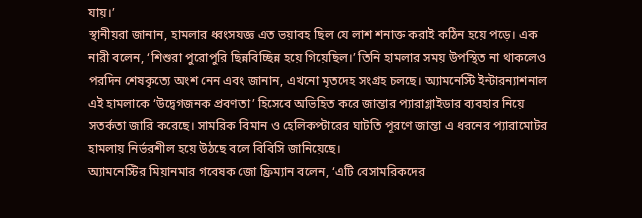যায়।’
স্থানীয়রা জানান, হামলার ধ্বংসযজ্ঞ এত ভয়াবহ ছিল যে লাশ শনাক্ত করাই কঠিন হয়ে পড়ে। এক নারী বলেন, ‘শিশুরা পুরোপুরি ছিন্নবিচ্ছিন্ন হয়ে গিয়েছিল।’ তিনি হামলার সময় উপস্থিত না থাকলেও পরদিন শেষকৃত্যে অংশ নেন এবং জানান, এখনো মৃতদেহ সংগ্রহ চলছে। অ্যামনেস্টি ইন্টারন্যাশনাল এই হামলাকে ‘উদ্বেগজনক প্রবণতা’ হিসেবে অভিহিত করে জান্তার প্যারাগ্লাইডার ব্যবহার নিয়ে সতর্কতা জারি করেছে। সামরিক বিমান ও হেলিকপ্টারের ঘাটতি পূরণে জান্তা এ ধরনের প্যারামোটর হামলায় নির্ভরশীল হয়ে উঠছে বলে বিবিসি জানিয়েছে।
অ্যামনেস্টির মিয়ানমার গবেষক জো ফ্রিম্যান বলেন, ‘এটি বেসামরিকদের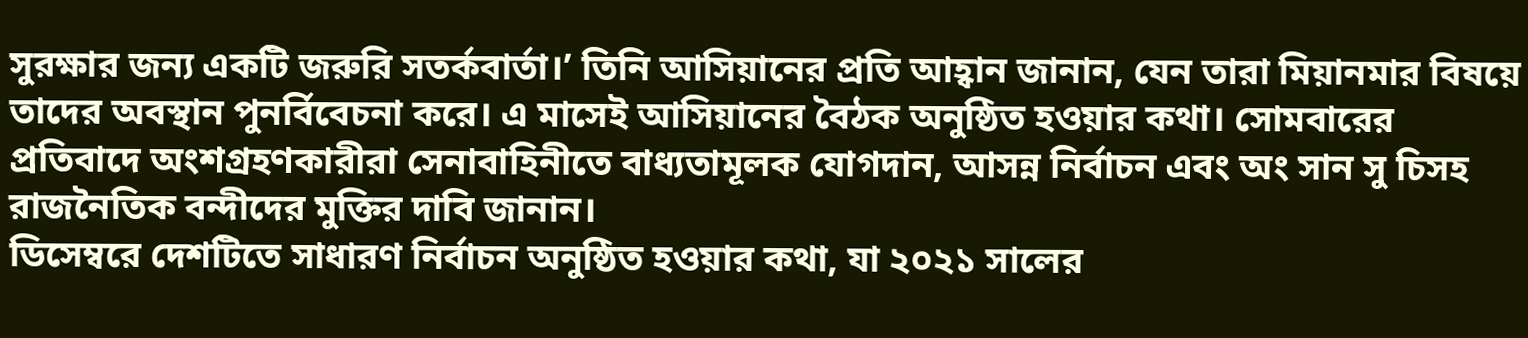সুরক্ষার জন্য একটি জরুরি সতর্কবার্তা।’ তিনি আসিয়ানের প্রতি আহ্বান জানান, যেন তারা মিয়ানমার বিষয়ে তাদের অবস্থান পুনর্বিবেচনা করে। এ মাসেই আসিয়ানের বৈঠক অনুষ্ঠিত হওয়ার কথা। সোমবারের প্রতিবাদে অংশগ্রহণকারীরা সেনাবাহিনীতে বাধ্যতামূলক যোগদান, আসন্ন নির্বাচন এবং অং সান সু চিসহ রাজনৈতিক বন্দীদের মুক্তির দাবি জানান।
ডিসেম্বরে দেশটিতে সাধারণ নির্বাচন অনুষ্ঠিত হওয়ার কথা, যা ২০২১ সালের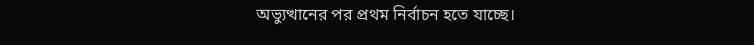অভ্যুত্থানের পর প্রথম নির্বাচন হতে যাচ্ছে।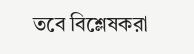তবে বিশ্লেষকরা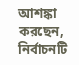আশঙ্কা করছেন, নির্বাচনটি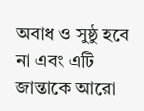অবাধ ও সুষ্ঠু হবে না এবং এটি জান্তাকে আরো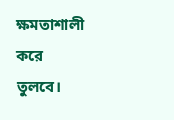ক্ষমতাশালী করে তুলবে।